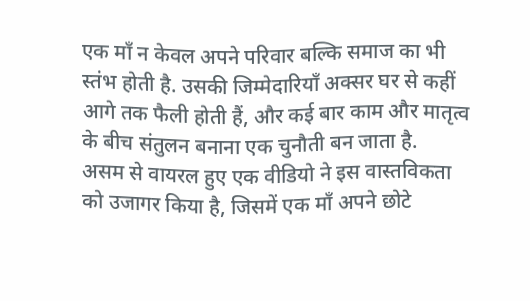एक माँ न केवल अपने परिवार बल्कि समाज का भी स्तंभ होती है. उसकी जिम्मेदारियाँ अक्सर घर से कहीं आगे तक फैली होती हैं, और कई बार काम और मातृत्व के बीच संतुलन बनाना एक चुनौती बन जाता है.
असम से वायरल हुए एक वीडियो ने इस वास्तविकता को उजागर किया है, जिसमें एक माँ अपने छोटे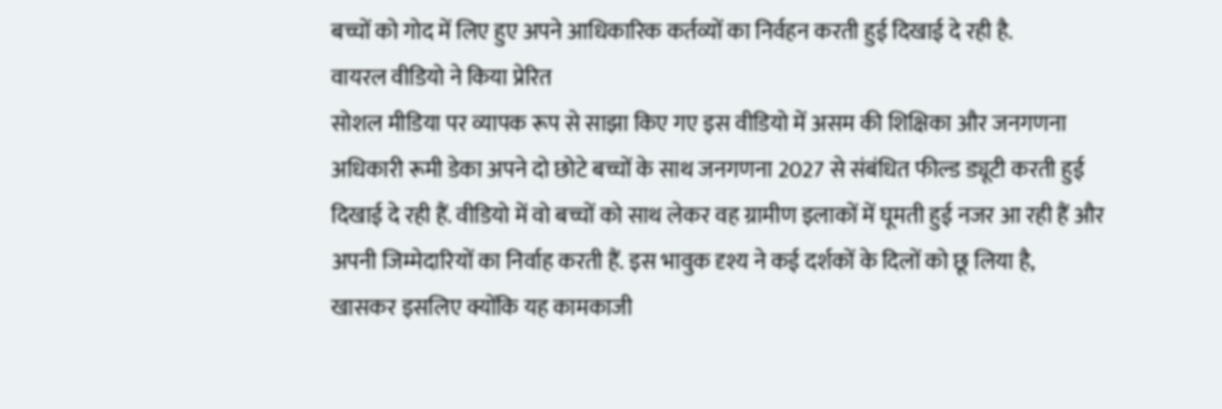बच्चों को गोद में लिए हुए अपने आधिकारिक कर्तव्यों का निर्वहन करती हुई दिखाई दे रही है.
वायरल वीडियो ने किया प्रेरित
सोशल मीडिया पर व्यापक रूप से साझा किए गए इस वीडियो में असम की शिक्षिका और जनगणना अधिकारी रूमी डेका अपने दो छोटे बच्चों के साथ जनगणना 2027 से संबंधित फील्ड ड्यूटी करती हुई दिखाई दे रही हैं. वीडियो में वो बच्चों को साथ लेकर वह ग्रामीण इलाकों में घूमती हुई नजर आ रही हैं और अपनी जिम्मेदारियों का निर्वाह करती हैं. इस भावुक दृश्य ने कई दर्शकों के दिलों को छू लिया है, खासकर इसलिए क्योंकि यह कामकाजी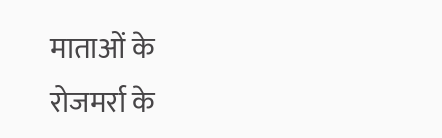माताओं के रोजमर्रा के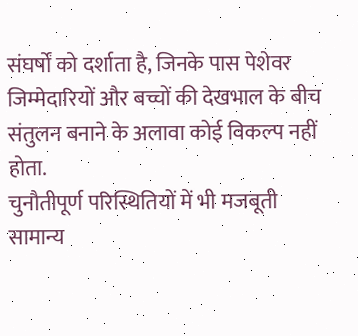संघर्षों को दर्शाता है, जिनके पास पेशेवर जिम्मेदारियों और बच्चों की देखभाल के बीच संतुलन बनाने के अलावा कोई विकल्प नहीं होता.
चुनौतीपूर्ण परिस्थितियों में भी मजबूती
सामान्य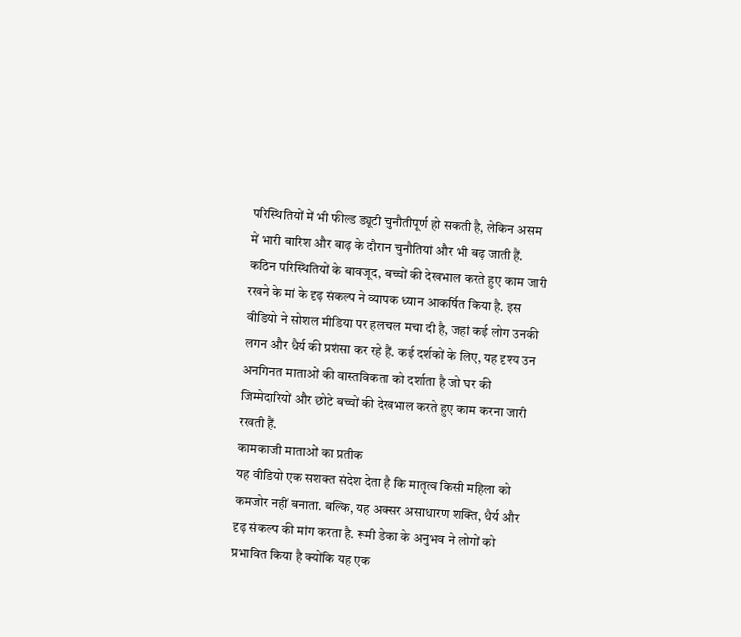परिस्थितियों में भी फील्ड ड्यूटी चुनौतीपूर्ण हो सकती है, लेकिन असम में भारी बारिश और बाढ़ के दौरान चुनौतियां और भी बढ़ जाती हैं. कठिन परिस्थितियों के बावजूद, बच्चों की देखभाल करते हुए काम जारी रखने के मां के दृढ़ संकल्प ने व्यापक ध्यान आकर्षित किया है. इस वीडियो ने सोशल मीडिया पर हलचल मचा दी है, जहां कई लोग उनकी लगन और धैर्य की प्रशंसा कर रहे हैं. कई दर्शकों के लिए, यह दृश्य उन अनगिनत माताओं की वास्तविकता को दर्शाता है जो घर की जिम्मेदारियों और छोटे बच्चों की देखभाल करते हुए काम करना जारी रखती हैं.
कामकाजी माताओं का प्रतीक
यह वीडियो एक सशक्त संदेश देता है कि मातृत्व किसी महिला को कमजोर नहीं बनाता. बल्कि, यह अक्सर असाधारण शक्ति, धैर्य और दृढ़ संकल्प की मांग करता है. रूमी डेका के अनुभव ने लोगों को प्रभावित किया है क्योंकि यह एक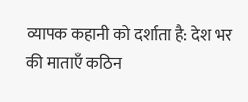व्यापक कहानी को दर्शाता है: देश भर की माताएँ कठिन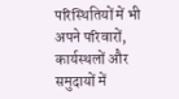परिस्थितियों में भी अपने परिवारों, कार्यस्थलों और समुदायों में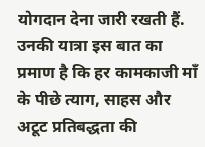योगदान देना जारी रखती हैं. उनकी यात्रा इस बात का प्रमाण है कि हर कामकाजी माँ के पीछे त्याग, साहस और अटूट प्रतिबद्धता की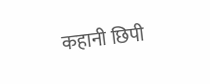कहानी छिपी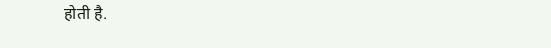होती है.